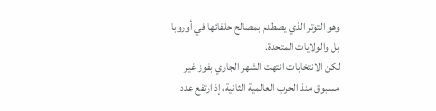وهو التوتر الذي يصطدم بمصالح حلفائها في أوروبا بل والولايات المتحدة.
لكن الانتخابات انتهت الشهر الجاري بفوز غير مسبوق منذ الحرب العالمية الثانية، إذ ارتفع عدد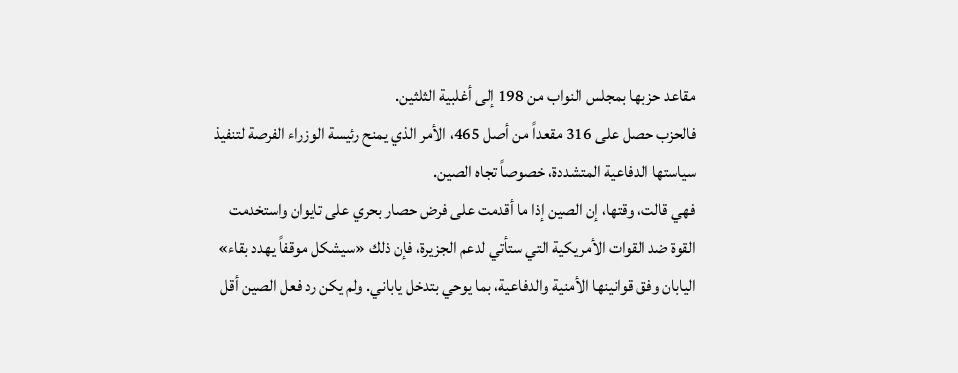مقاعد حزبها بمجلس النواب من 198 إلى أغلبية الثلثين.
فالحزب حصل على 316 مقعداً من أصل 465، الأمر الذي يمنح رئيسة الوزراء الفرصة لتنفيذ سياستها الدفاعية المتشددة، خصوصاً تجاه الصين.
فهي قالت، وقتها، إن الصين إذا ما أقدمت على فرض حصار بحري على تايوان واستخدمت القوة ضد القوات الأمريكية التي ستأتي لدعم الجزيرة، فإن ذلك «سيشكل موقفاً يهدد بقاء» اليابان وفق قوانينها الأمنية والدفاعية، بما يوحي بتدخل ياباني. ولم يكن رد فعل الصين أقل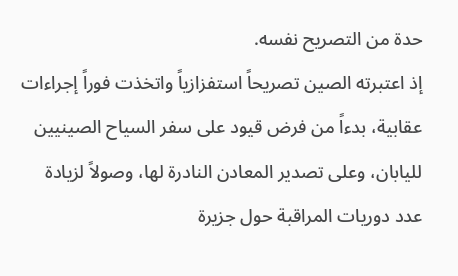حدة من التصريح نفسه.
إذ اعتبرته الصين تصريحاً استفزازياً واتخذت فوراً إجراءات عقابية، بدءاً من فرض قيود على سفر السياح الصينيين لليابان، وعلى تصدير المعادن النادرة لها، وصولاً لزيادة عدد دوريات المراقبة حول جزيرة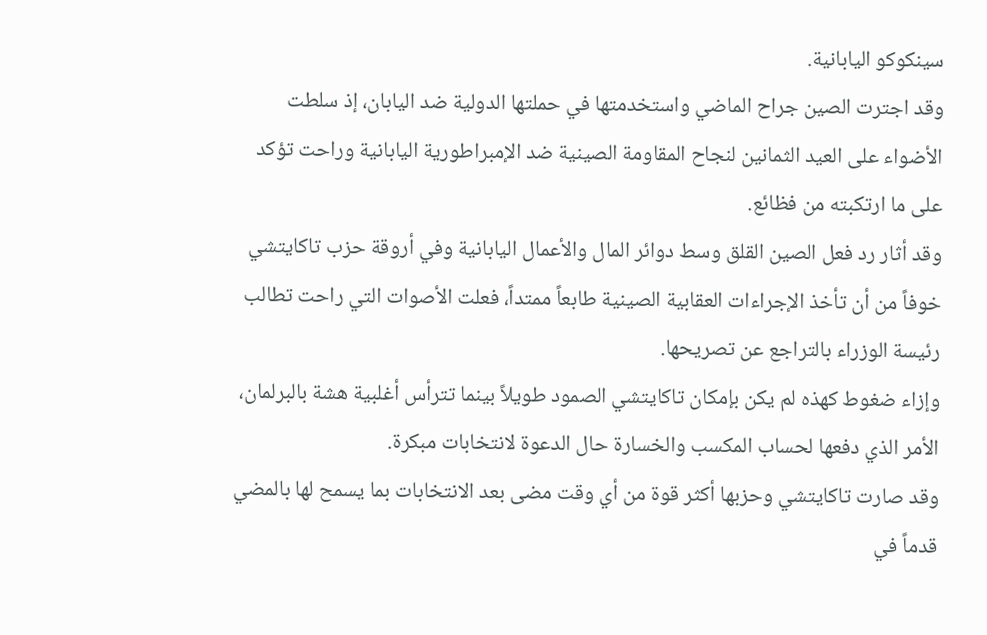سينكوكو اليابانية.
وقد اجترت الصين جراح الماضي واستخدمتها في حملتها الدولية ضد اليابان، إذ سلطت الأضواء على العيد الثمانين لنجاح المقاومة الصينية ضد الإمبراطورية اليابانية وراحت تؤكد على ما ارتكبته من فظائع.
وقد أثار رد فعل الصين القلق وسط دوائر المال والأعمال اليابانية وفي أروقة حزب تاكايتشي خوفاً من أن تأخذ الإجراءات العقابية الصينية طابعاً ممتداً، فعلت الأصوات التي راحت تطالب رئيسة الوزراء بالتراجع عن تصريحها.
وإزاء ضغوط كهذه لم يكن بإمكان تاكايتشي الصمود طويلاً بينما تترأس أغلبية هشة بالبرلمان، الأمر الذي دفعها لحساب المكسب والخسارة حال الدعوة لانتخابات مبكرة.
وقد صارت تاكايتشي وحزبها أكثر قوة من أي وقت مضى بعد الانتخابات بما يسمح لها بالمضي قدماً في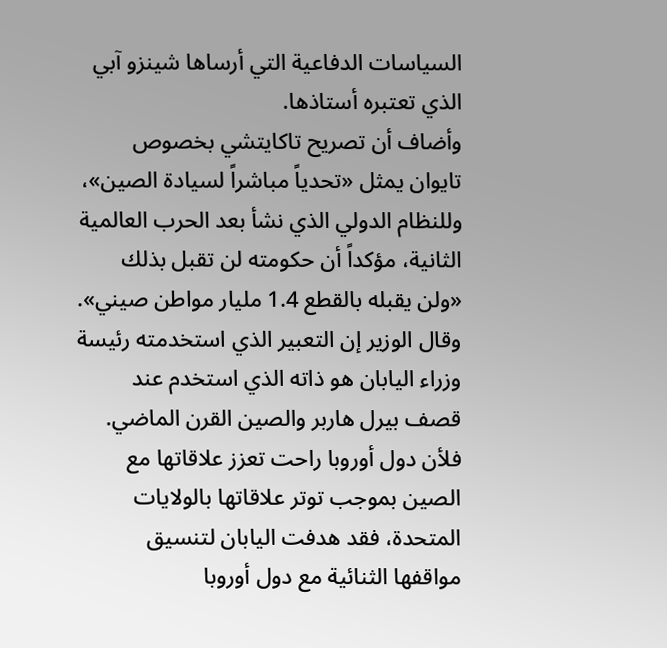السياسات الدفاعية التي أرساها شينزو آبي الذي تعتبره أستاذها.
وأضاف أن تصريح تاكايتشي بخصوص تايوان يمثل «تحدياً مباشراً لسيادة الصين»، وللنظام الدولي الذي نشأ بعد الحرب العالمية الثانية، مؤكداً أن حكومته لن تقبل بذلك «ولن يقبله بالقطع 1.4 مليار مواطن صيني».
وقال الوزير إن التعبير الذي استخدمته رئيسة وزراء اليابان هو ذاته الذي استخدم عند قصف بيرل هاربر والصين القرن الماضي.
فلأن دول أوروبا راحت تعزز علاقاتها مع الصين بموجب توتر علاقاتها بالولايات المتحدة، فقد هدفت اليابان لتنسيق مواقفها الثنائية مع دول أوروبا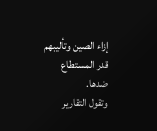إزاء الصين وتأليبهم قدر المستطاع ضدها.
وتقول التقارير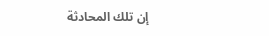إن تلك المحادثة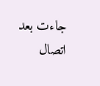جاءت بعد اتصال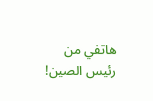هاتفي من رئيس الصين!